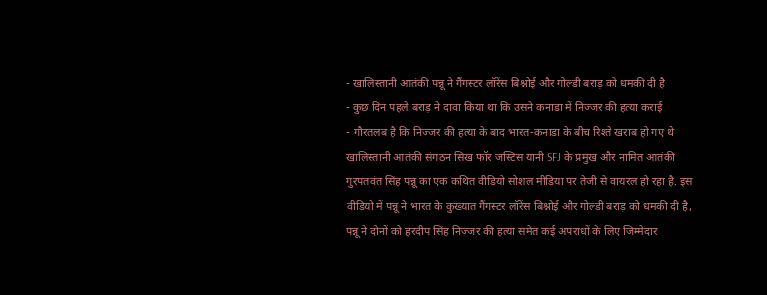- खालिस्तानी आतंकी पन्नू ने गैंगस्टर लॉरेंस बिश्नोई और गोल्डी बराड़ को धमकी दी है
- कुछ दिन पहले बराड़ ने दावा किया था कि उसने कनाडा में निज्जर की हत्या कराई
- गौरतलब है कि निज्जर की हत्या के बाद भारत-कनाडा के बीच रिश्ते खराब हो गए थे
खालिस्तानी आतंकी संगठन सिख फॉर जस्टिस यानी SFJ के प्रमुख और नामित आतंकी गुरपतवंत सिंह पन्नू का एक कथित वीडियो सोशल मीडिया पर तेजी से वायरल हो रहा है. इस वीडियो में पन्नू ने भारत के कुख्यात गैंगस्टर लॉरेंस बिश्नोई और गोल्डी बराड़ को धमकी दी है, पन्नू ने दोनों को हरदीप सिंह निज्जर की हत्या समेत कई अपराधों के लिए जिम्मेदार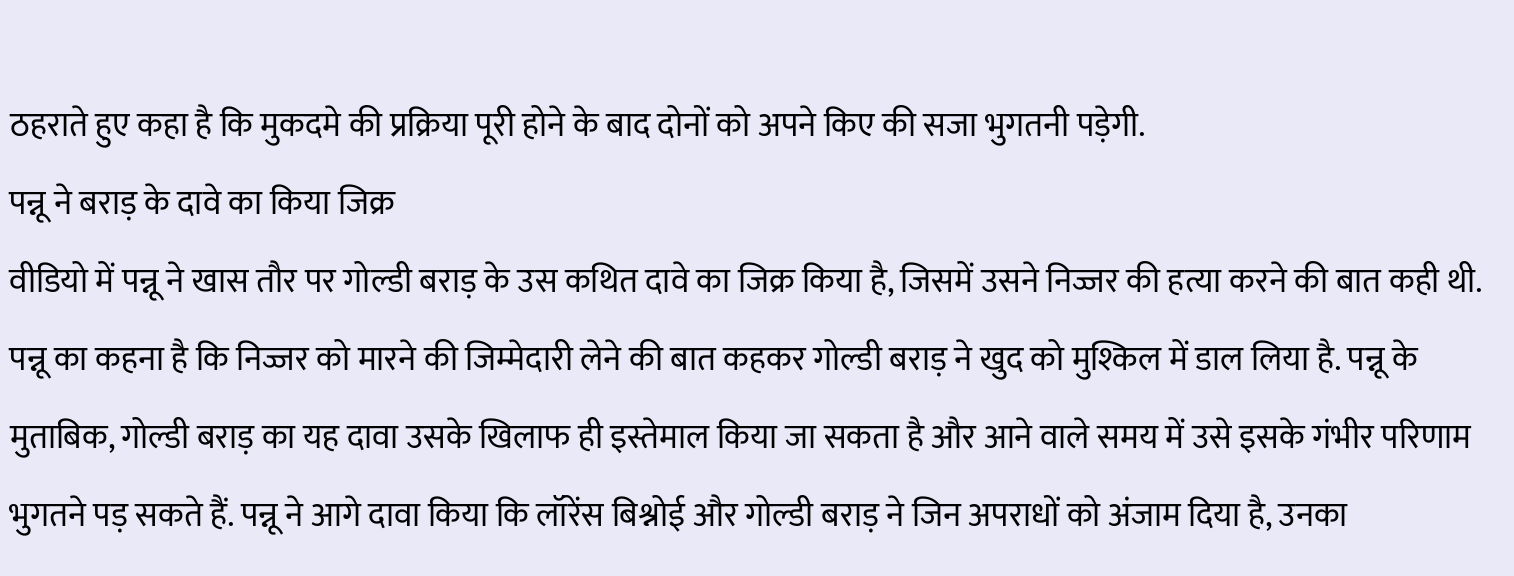ठहराते हुए कहा है कि मुकदमे की प्रक्रिया पूरी होने के बाद दोनों को अपने किए की सजा भुगतनी पड़ेगी.
पन्नू ने बराड़ के दावे का किया जिक्र
वीडियो में पन्नू ने खास तौर पर गोल्डी बराड़ के उस कथित दावे का जिक्र किया है, जिसमें उसने निज्जर की हत्या करने की बात कही थी. पन्नू का कहना है कि निज्जर को मारने की जिम्मेदारी लेने की बात कहकर गोल्डी बराड़ ने खुद को मुश्किल में डाल लिया है. पन्नू के मुताबिक, गोल्डी बराड़ का यह दावा उसके खिलाफ ही इस्तेमाल किया जा सकता है और आने वाले समय में उसे इसके गंभीर परिणाम भुगतने पड़ सकते हैं. पन्नू ने आगे दावा किया कि लॉरेंस बिश्नोई और गोल्डी बराड़ ने जिन अपराधों को अंजाम दिया है, उनका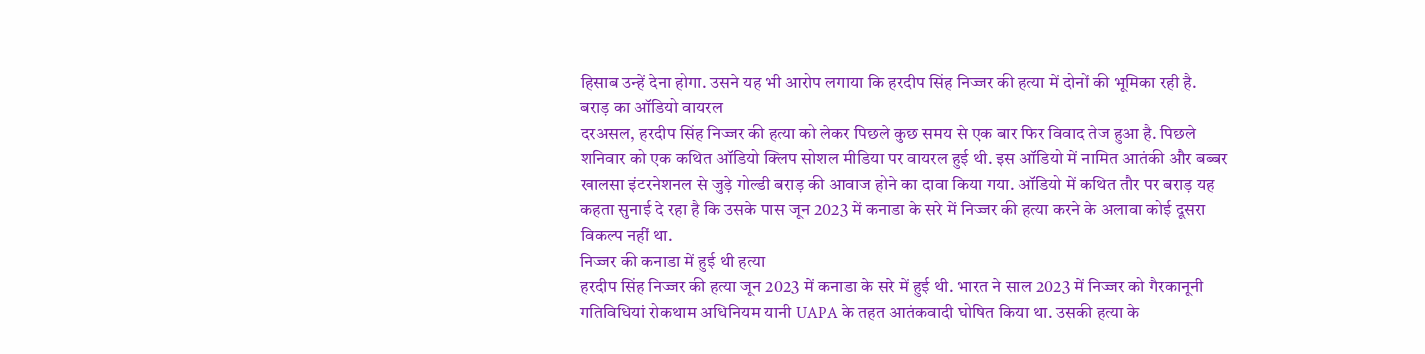हिसाब उन्हें देना होगा. उसने यह भी आरोप लगाया कि हरदीप सिंह निज्जर की हत्या में दोनों की भूमिका रही है.
बराड़ का ऑडियो वायरल
दरअसल, हरदीप सिंह निज्जर की हत्या को लेकर पिछले कुछ समय से एक बार फिर विवाद तेज हुआ है. पिछले शनिवार को एक कथित ऑडियो क्लिप सोशल मीडिया पर वायरल हुई थी. इस ऑडियो में नामित आतंकी और बब्बर खालसा इंटरनेशनल से जुड़े गोल्डी बराड़ की आवाज होने का दावा किया गया. ऑडियो में कथित तौर पर बराड़ यह कहता सुनाई दे रहा है कि उसके पास जून 2023 में कनाडा के सरे में निज्जर की हत्या करने के अलावा कोई दूसरा विकल्प नहीं था.
निज्जर की कनाडा में हुई थी हत्या
हरदीप सिंह निज्जर की हत्या जून 2023 में कनाडा के सरे में हुई थी. भारत ने साल 2023 में निज्जर को गैरकानूनी गतिविधियां रोकथाम अधिनियम यानी UAPA के तहत आतंकवादी घोषित किया था. उसकी हत्या के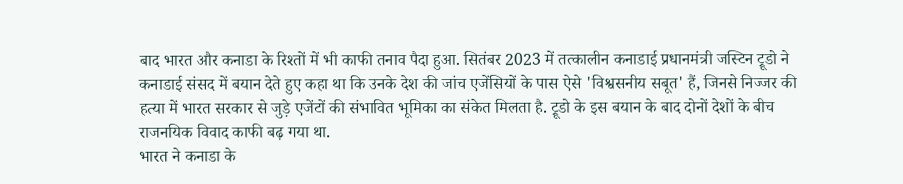बाद भारत और कनाडा के रिश्तों में भी काफी तनाव पैदा हुआ. सितंबर 2023 में तत्कालीन कनाडाई प्रधानमंत्री जस्टिन ट्रूडो ने कनाडाई संसद में बयान देते हुए कहा था कि उनके देश की जांच एजेंसियों के पास ऐसे 'विश्वसनीय सबूत' हैं, जिनसे निज्जर की हत्या में भारत सरकार से जुड़े एजेंटों की संभावित भूमिका का संकेत मिलता है. ट्रूडो के इस बयान के बाद दोनों देशों के बीच राजनयिक विवाद काफी बढ़ गया था.
भारत ने कनाडा के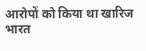आरोपों को किया था खारिज
भारत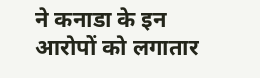ने कनाडा के इन आरोपों को लगातार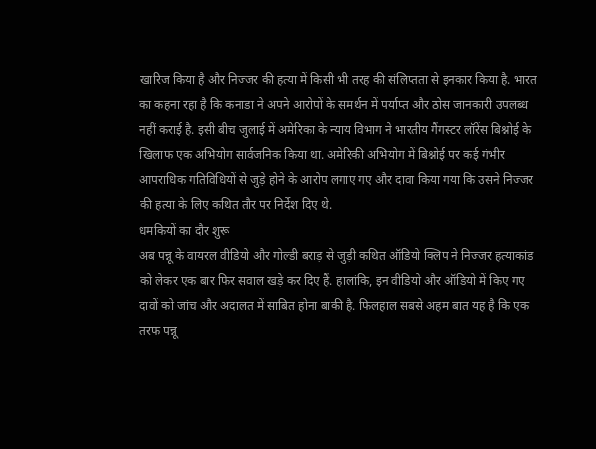खारिज किया है और निज्जर की हत्या में किसी भी तरह की संलिप्तता से इनकार किया है. भारत का कहना रहा है कि कनाडा ने अपने आरोपों के समर्थन में पर्याप्त और ठोस जानकारी उपलब्ध नहीं कराई है. इसी बीच जुलाई में अमेरिका के न्याय विभाग ने भारतीय गैंगस्टर लॉरेंस बिश्नोई के खिलाफ एक अभियोग सार्वजनिक किया था. अमेरिकी अभियोग में बिश्नोई पर कई गंभीर आपराधिक गतिविधियों से जुड़े होने के आरोप लगाए गए और दावा किया गया कि उसने निज्जर की हत्या के लिए कथित तौर पर निर्देश दिए थे.
धमकियों का दौर शुरू
अब पन्नू के वायरल वीडियो और गोल्डी बराड़ से जुड़ी कथित ऑडियो क्लिप ने निज्जर हत्याकांड को लेकर एक बार फिर सवाल खड़े कर दिए हैं. हालांकि, इन वीडियो और ऑडियो में किए गए दावों को जांच और अदालत में साबित होना बाकी है. फिलहाल सबसे अहम बात यह है कि एक तरफ पन्नू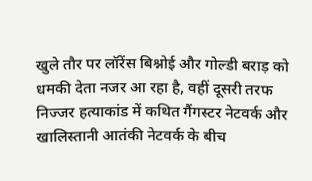खुले तौर पर लॉरेंस बिश्नोई और गोल्डी बराड़ को धमकी देता नजर आ रहा है, वहीं दूसरी तरफ निज्जर हत्याकांड में कथित गैंगस्टर नेटवर्क और खालिस्तानी आतंकी नेटवर्क के बीच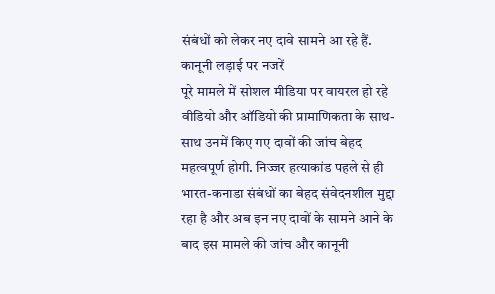संबंधों को लेकर नए दावे सामने आ रहे हैं.
कानूनी लड़ाई पर नजरें
पूरे मामले में सोशल मीडिया पर वायरल हो रहे वीडियो और ऑडियो की प्रामाणिकता के साथ-साथ उनमें किए गए दावों की जांच बेहद महत्वपूर्ण होगी. निज्जर हत्याकांड पहले से ही भारत-कनाडा संबंधों का बेहद संवेदनशील मुद्दा रहा है और अब इन नए दावों के सामने आने के बाद इस मामले की जांच और कानूनी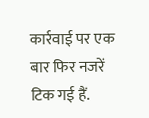कार्रवाई पर एक बार फिर नजरें टिक गई हैं.